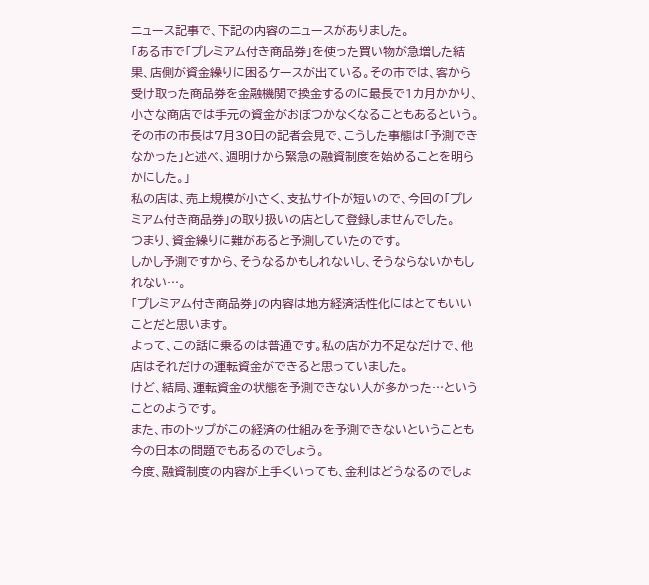ニュース記事で、下記の内容のニュースがありました。
「ある市で「プレミアム付き商品券」を使った買い物が急増した結果、店側が資金繰りに困るケースが出ている。その市では、客から受け取った商品券を金融機関で換金するのに最長で1カ月かかり、小さな商店では手元の資金がおぼつかなくなることもあるという。
その市の市長は7月30日の記者会見で、こうした事態は「予測できなかった」と述べ、週明けから緊急の融資制度を始めることを明らかにした。」
私の店は、売上規模が小さく、支払サイトが短いので、今回の「プレミアム付き商品券」の取り扱いの店として登録しませんでした。
つまり、資金繰りに難があると予測していたのです。
しかし予測ですから、そうなるかもしれないし、そうならないかもしれない…。
「プレミアム付き商品券」の内容は地方経済活性化にはとてもいいことだと思います。
よって、この話に乗るのは普通です。私の店が力不足なだけで、他店はそれだけの運転資金ができると思っていました。
けど、結局、運転資金の状態を予測できない人が多かった…ということのようです。
また、市のトップがこの経済の仕組みを予測できないということも今の日本の問題でもあるのでしょう。
今度、融資制度の内容が上手くいっても、金利はどうなるのでしょ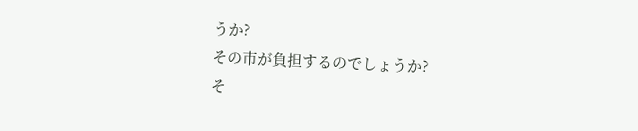うか?
その市が負担するのでしょうか?
そ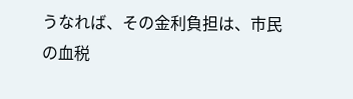うなれば、その金利負担は、市民の血税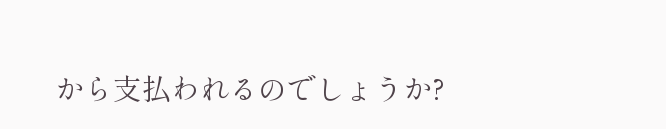から支払われるのでしょうか?